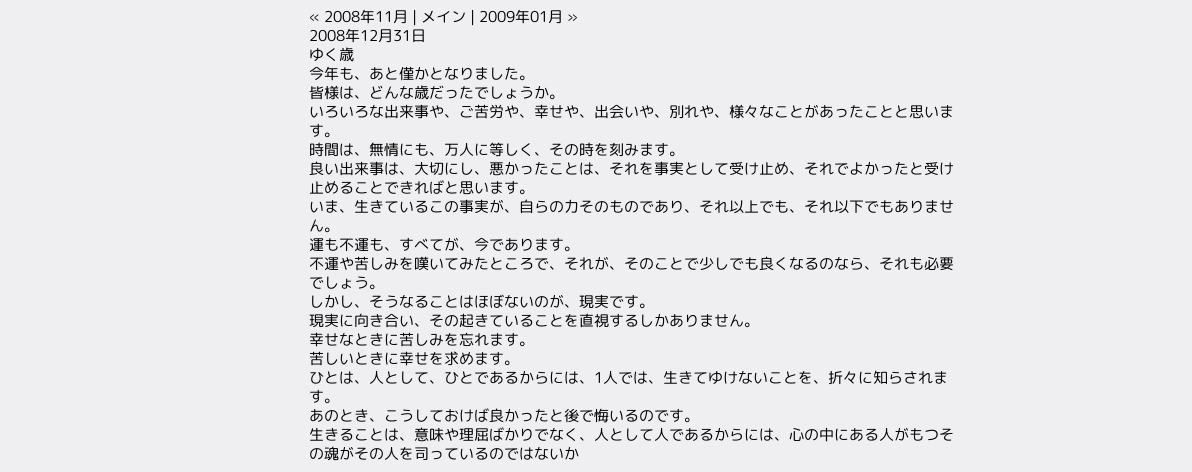« 2008年11月 | メイン | 2009年01月 »
2008年12月31日
ゆく歳
今年も、あと僅かとなりました。
皆様は、どんな歳だったでしょうか。
いろいろな出来事や、ご苦労や、幸せや、出会いや、別れや、様々なことがあったことと思います。
時間は、無情にも、万人に等しく、その時を刻みます。
良い出来事は、大切にし、悪かったことは、それを事実として受け止め、それでよかったと受け止めることできればと思います。
いま、生きているこの事実が、自らの力そのものであり、それ以上でも、それ以下でもありません。
運も不運も、すべてが、今であります。
不運や苦しみを嘆いてみたところで、それが、そのことで少しでも良くなるのなら、それも必要でしょう。
しかし、そうなることはほぼないのが、現実です。
現実に向き合い、その起きていることを直視するしかありません。
幸せなときに苦しみを忘れます。
苦しいときに幸せを求めます。
ひとは、人として、ひとであるからには、1人では、生きてゆけないことを、折々に知らされます。
あのとき、こうしておけば良かったと後で悔いるのです。
生きることは、意味や理屈ばかりでなく、人として人であるからには、心の中にある人がもつその魂がその人を司っているのではないか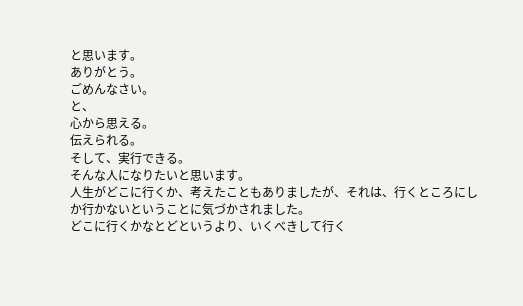と思います。
ありがとう。
ごめんなさい。
と、
心から思える。
伝えられる。
そして、実行できる。
そんな人になりたいと思います。
人生がどこに行くか、考えたこともありましたが、それは、行くところにしか行かないということに気づかされました。
どこに行くかなとどというより、いくべきして行く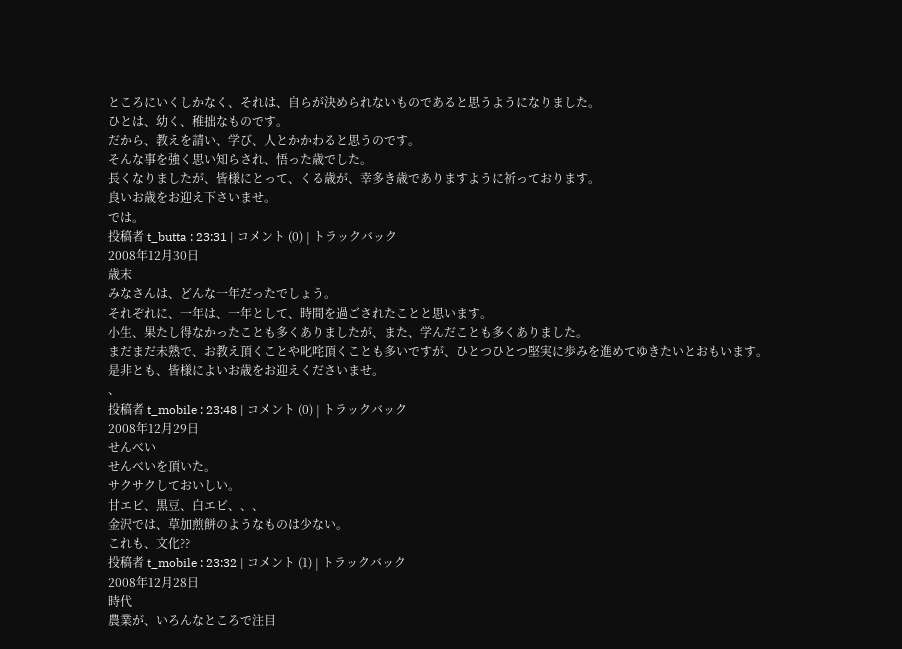ところにいくしかなく、それは、自らが決められないものであると思うようになりました。
ひとは、幼く、稚拙なものです。
だから、教えを請い、学び、人とかかわると思うのです。
そんな事を強く思い知らされ、悟った歳でした。
長くなりましたが、皆様にとって、くる歳が、幸多き歳でありますように祈っております。
良いお歳をお迎え下さいませ。
では。
投稿者 t_butta : 23:31 | コメント (0) | トラックバック
2008年12月30日
歳末
みなさんは、どんな一年だったでしょう。
それぞれに、一年は、一年として、時間を過ごされたことと思います。
小生、果たし得なかったことも多くありましたが、また、学んだことも多くありました。
まだまだ未熟で、お教え頂くことや叱咤頂くことも多いですが、ひとつひとつ堅実に歩みを進めてゆきたいとおもいます。
是非とも、皆様によいお歳をお迎えくださいませ。
、
投稿者 t_mobile : 23:48 | コメント (0) | トラックバック
2008年12月29日
せんべい
せんべいを頂いた。
サクサクしておいしい。
甘エビ、黒豆、白エビ、、、
金沢では、草加煎餅のようなものは少ない。
これも、文化??
投稿者 t_mobile : 23:32 | コメント (1) | トラックバック
2008年12月28日
時代
農業が、いろんなところで注目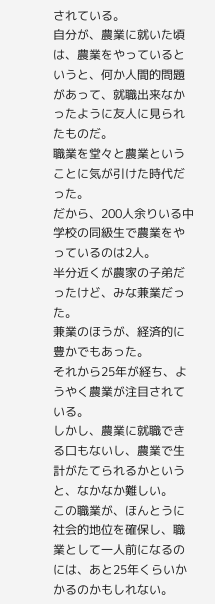されている。
自分が、農業に就いた頃は、農業をやっているというと、何か人間的問題があって、就職出来なかったように友人に見られたものだ。
職業を堂々と農業ということに気が引けた時代だった。
だから、200人余りいる中学校の同級生で農業をやっているのは2人。
半分近くが農家の子弟だったけど、みな兼業だった。
兼業のほうが、経済的に豊かでもあった。
それから25年が経ち、ようやく農業が注目されている。
しかし、農業に就職できる口もないし、農業で生計がたてられるかというと、なかなか難しい。
この職業が、ほんとうに社会的地位を確保し、職業として一人前になるのには、あと25年くらいかかるのかもしれない。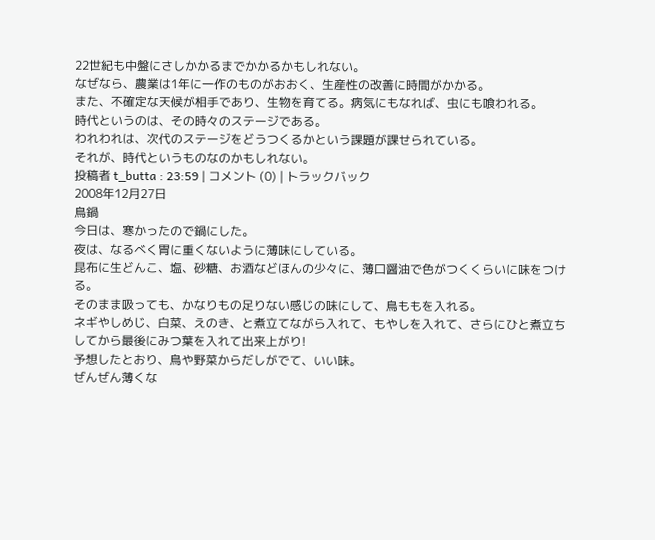22世紀も中盤にさしかかるまでかかるかもしれない。
なぜなら、農業は1年に一作のものがおおく、生産性の改善に時間がかかる。
また、不確定な天候が相手であり、生物を育てる。病気にもなれば、虫にも喰われる。
時代というのは、その時々のステージである。
われわれは、次代のステージをどうつくるかという課題が課せられている。
それが、時代というものなのかもしれない。
投稿者 t_butta : 23:59 | コメント (0) | トラックバック
2008年12月27日
鳥鍋
今日は、寒かったので鍋にした。
夜は、なるべく胃に重くないように薄味にしている。
昆布に生どんこ、塩、砂糖、お酒などほんの少々に、薄口醤油で色がつくくらいに味をつける。
そのまま吸っても、かなりもの足りない感じの味にして、鳥ももを入れる。
ネギやしめじ、白菜、えのき、と煮立てながら入れて、もやしを入れて、さらにひと煮立ちしてから最後にみつ葉を入れて出来上がり!
予想したとおり、鳥や野菜からだしがでて、いい味。
ぜんぜん薄くな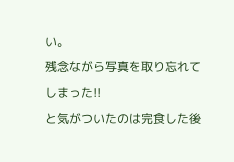い。
残念ながら写真を取り忘れてしまった!!
と気がついたのは完食した後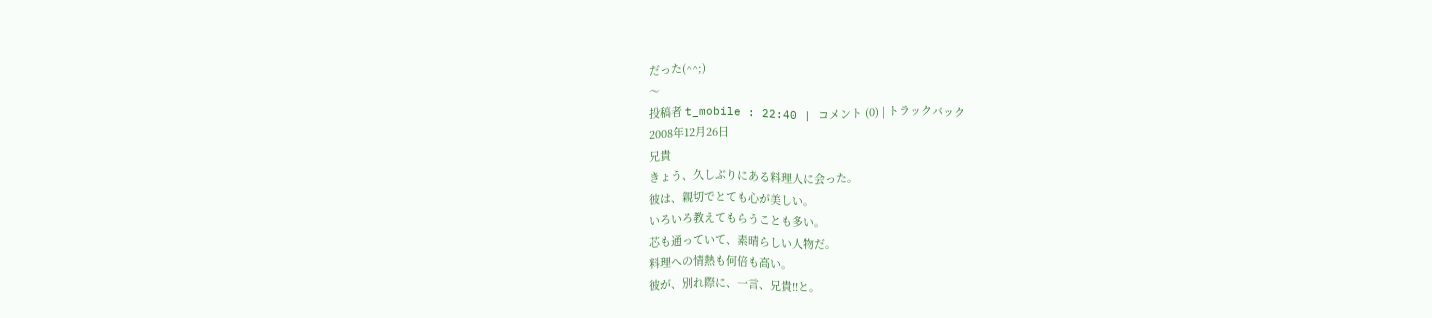だった(^^;)
〜
投稿者 t_mobile : 22:40 | コメント (0) | トラックバック
2008年12月26日
兄貴
きょう、久しぶりにある料理人に会った。
彼は、親切でとても心が美しい。
いろいろ教えてもらうことも多い。
芯も通っていて、素晴らしい人物だ。
料理への情熱も何倍も高い。
彼が、別れ際に、一言、兄貴!!と。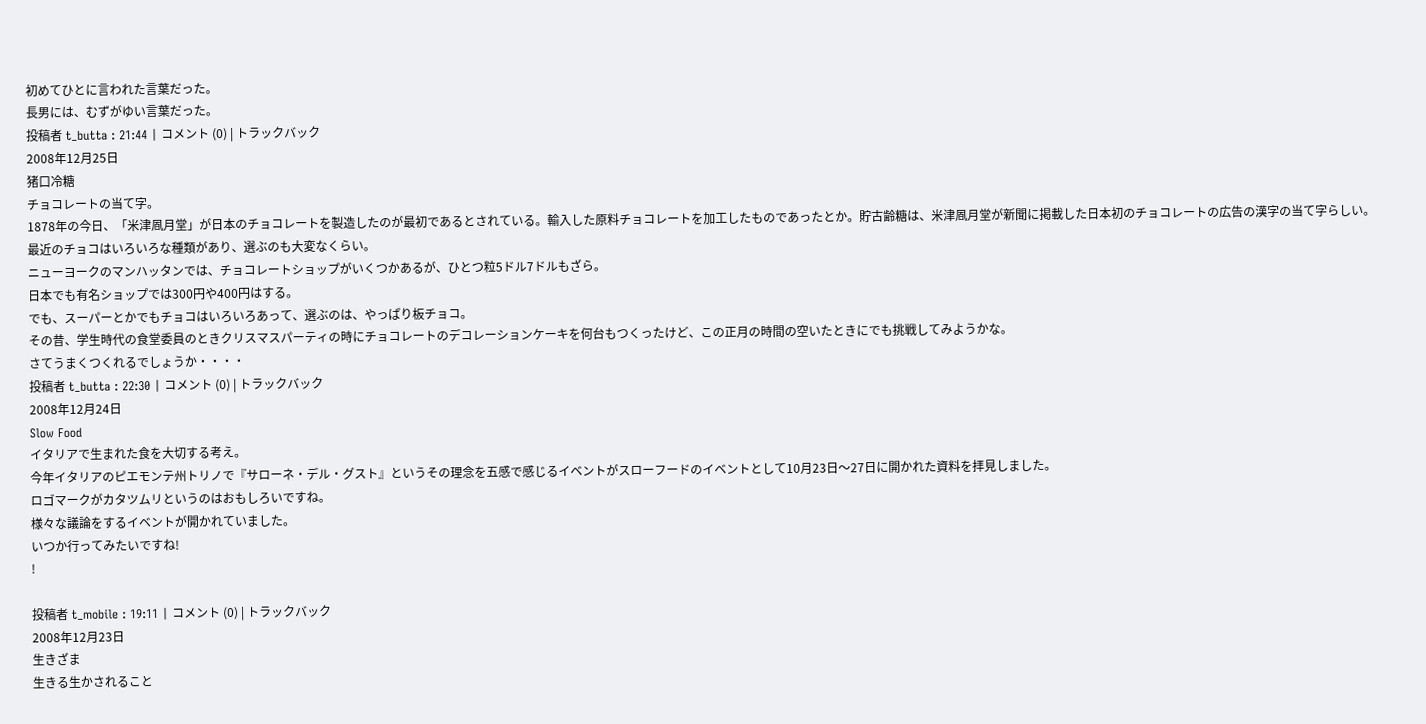初めてひとに言われた言葉だった。
長男には、むずがゆい言葉だった。
投稿者 t_butta : 21:44 | コメント (0) | トラックバック
2008年12月25日
猪口冷糖
チョコレートの当て字。
1878年の今日、「米津凮月堂」が日本のチョコレートを製造したのが最初であるとされている。輸入した原料チョコレートを加工したものであったとか。貯古齢糖は、米津凮月堂が新聞に掲載した日本初のチョコレートの広告の漢字の当て字らしい。
最近のチョコはいろいろな種類があり、選ぶのも大変なくらい。
ニューヨークのマンハッタンでは、チョコレートショップがいくつかあるが、ひとつ粒5ドル7ドルもざら。
日本でも有名ショップでは300円や400円はする。
でも、スーパーとかでもチョコはいろいろあって、選ぶのは、やっぱり板チョコ。
その昔、学生時代の食堂委員のときクリスマスパーティの時にチョコレートのデコレーションケーキを何台もつくったけど、この正月の時間の空いたときにでも挑戦してみようかな。
さてうまくつくれるでしょうか・・・・
投稿者 t_butta : 22:30 | コメント (0) | トラックバック
2008年12月24日
Slow Food
イタリアで生まれた食を大切する考え。
今年イタリアのピエモンテ州トリノで『サローネ・デル・グスト』というその理念を五感で感じるイベントがスローフードのイベントとして10月23日〜27日に開かれた資料を拝見しました。
ロゴマークがカタツムリというのはおもしろいですね。
様々な議論をするイベントが開かれていました。
いつか行ってみたいですね!
!

投稿者 t_mobile : 19:11 | コメント (0) | トラックバック
2008年12月23日
生きざま
生きる生かされること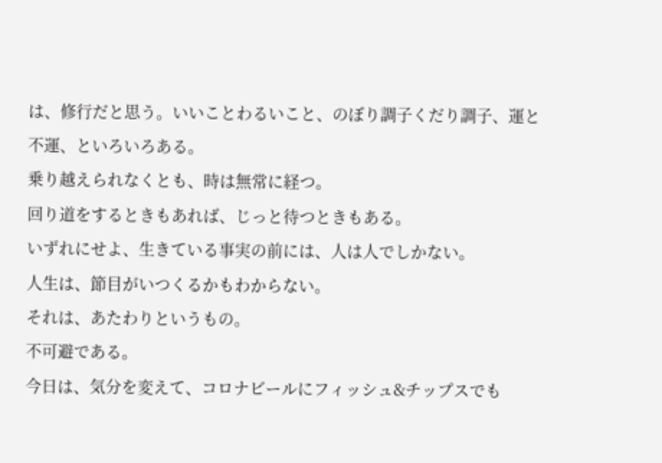は、修行だと思う。いいことわるいこと、のぼり調子くだり調子、運と不運、といろいろある。
乗り越えられなくとも、時は無常に経つ。
回り道をするときもあれば、じっと待つときもある。
いずれにせよ、生きている事実の前には、人は人でしかない。
人生は、節目がいつくるかもわからない。
それは、あたわりというもの。
不可避である。
今日は、気分を変えて、コロナビールにフィッシュ&チップスでも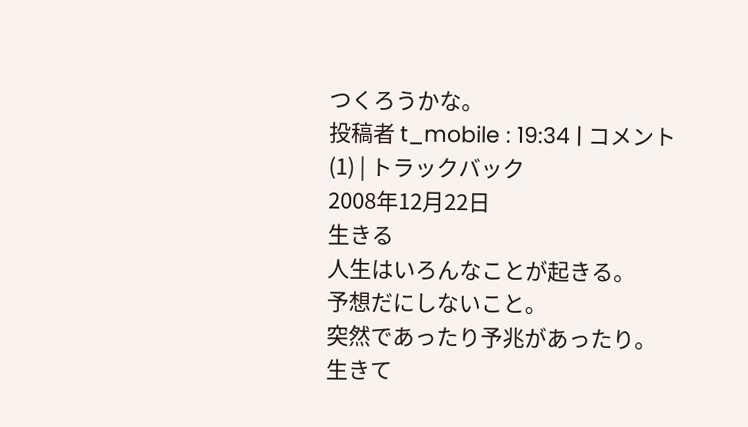つくろうかな。
投稿者 t_mobile : 19:34 | コメント (1) | トラックバック
2008年12月22日
生きる
人生はいろんなことが起きる。
予想だにしないこと。
突然であったり予兆があったり。
生きて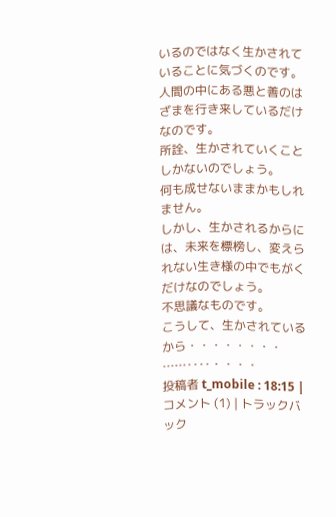いるのではなく生かされていることに気づくのです。
人間の中にある悪と善のはざまを行き来しているだけなのです。
所詮、生かされていくことしかないのでしょう。
何も成せないままかもしれません。
しかし、生かされるからには、未来を標榜し、変えられない生き様の中でもがくだけなのでしょう。
不思議なものです。
こうして、生かされているから・・・・・・・・
……‥‥・・・・
投稿者 t_mobile : 18:15 | コメント (1) | トラックバック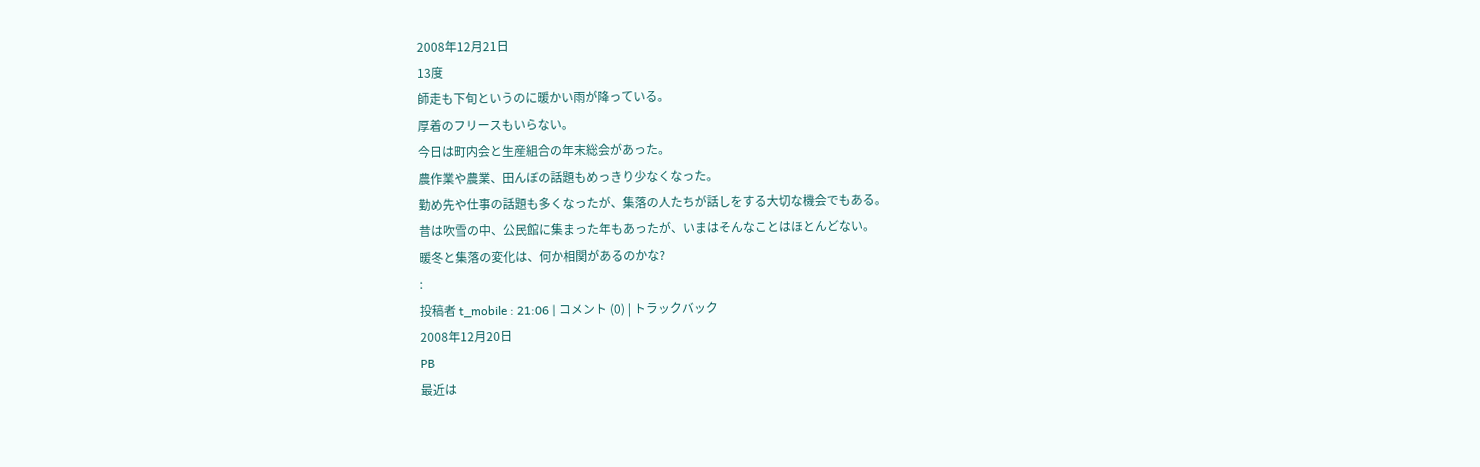2008年12月21日
13度
師走も下旬というのに暖かい雨が降っている。
厚着のフリースもいらない。
今日は町内会と生産組合の年末総会があった。
農作業や農業、田んぼの話題もめっきり少なくなった。
勤め先や仕事の話題も多くなったが、集落の人たちが話しをする大切な機会でもある。
昔は吹雪の中、公民館に集まった年もあったが、いまはそんなことはほとんどない。
暖冬と集落の変化は、何か相関があるのかな?
:
投稿者 t_mobile : 21:06 | コメント (0) | トラックバック
2008年12月20日
PB
最近は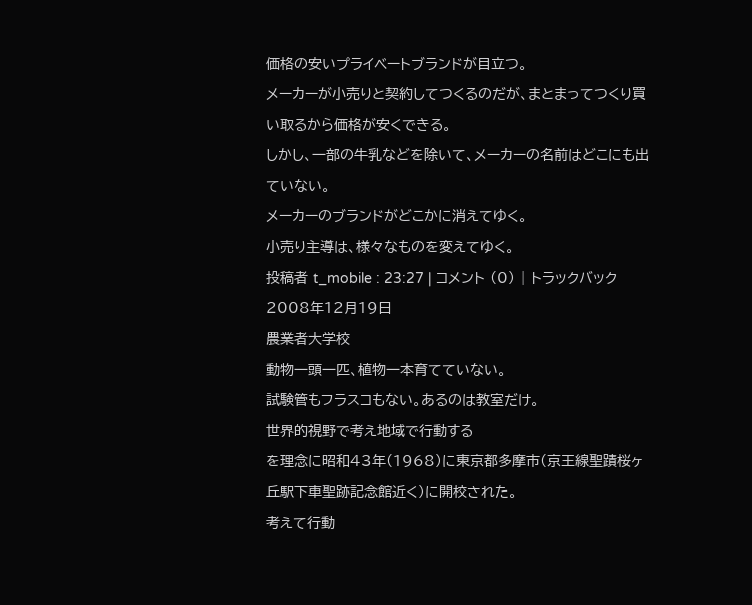価格の安いプライベートブランドが目立つ。
メーカーが小売りと契約してつくるのだが、まとまってつくり買い取るから価格が安くできる。
しかし、一部の牛乳などを除いて、メーカーの名前はどこにも出ていない。
メーカーのブランドがどこかに消えてゆく。
小売り主導は、様々なものを変えてゆく。
投稿者 t_mobile : 23:27 | コメント (0) | トラックバック
2008年12月19日
農業者大学校
動物一頭一匹、植物一本育てていない。
試験管もフラスコもない。あるのは教室だけ。
世界的視野で考え地域で行動する
を理念に昭和43年(1968)に東京都多摩市(京王線聖蹟桜ヶ丘駅下車聖跡記念館近く)に開校された。
考えて行動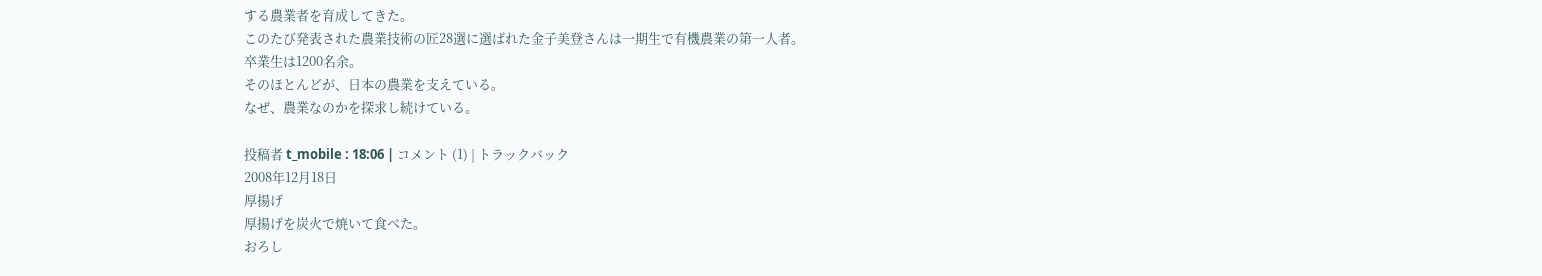する農業者を育成してきた。
このたび発表された農業技術の匠28選に選ばれた金子美登さんは一期生で有機農業の第一人者。
卒業生は1200名余。
そのほとんどが、日本の農業を支えている。
なぜ、農業なのかを探求し続けている。

投稿者 t_mobile : 18:06 | コメント (1) | トラックバック
2008年12月18日
厚揚げ
厚揚げを炭火で焼いて食べた。
おろし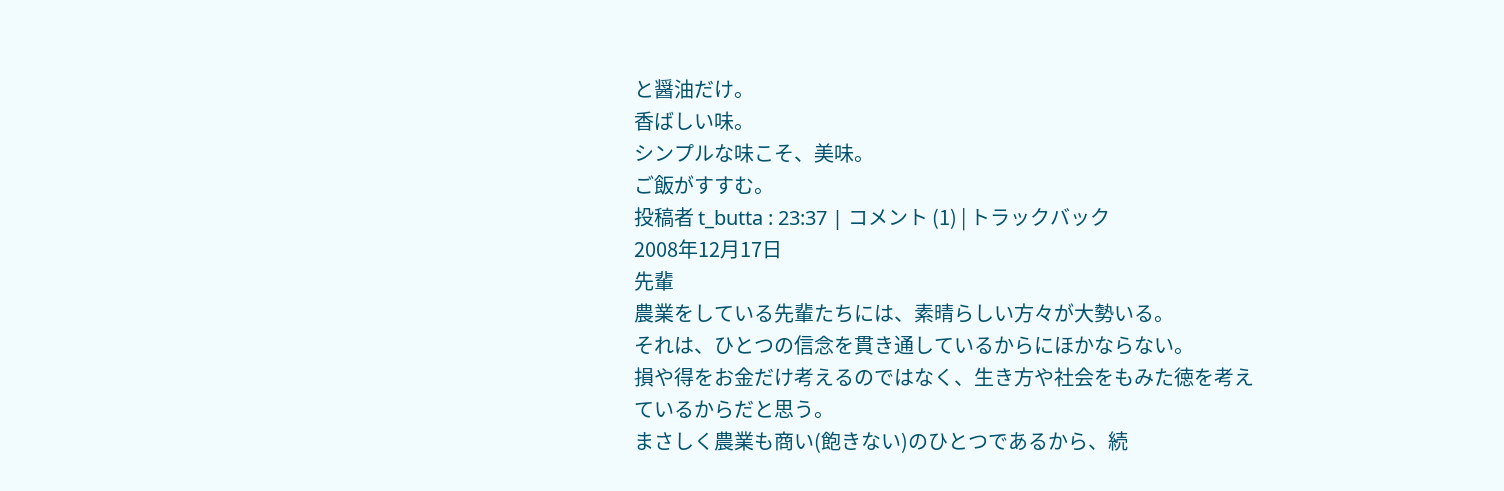と醤油だけ。
香ばしい味。
シンプルな味こそ、美味。
ご飯がすすむ。
投稿者 t_butta : 23:37 | コメント (1) | トラックバック
2008年12月17日
先輩
農業をしている先輩たちには、素晴らしい方々が大勢いる。
それは、ひとつの信念を貫き通しているからにほかならない。
損や得をお金だけ考えるのではなく、生き方や社会をもみた徳を考えているからだと思う。
まさしく農業も商い(飽きない)のひとつであるから、続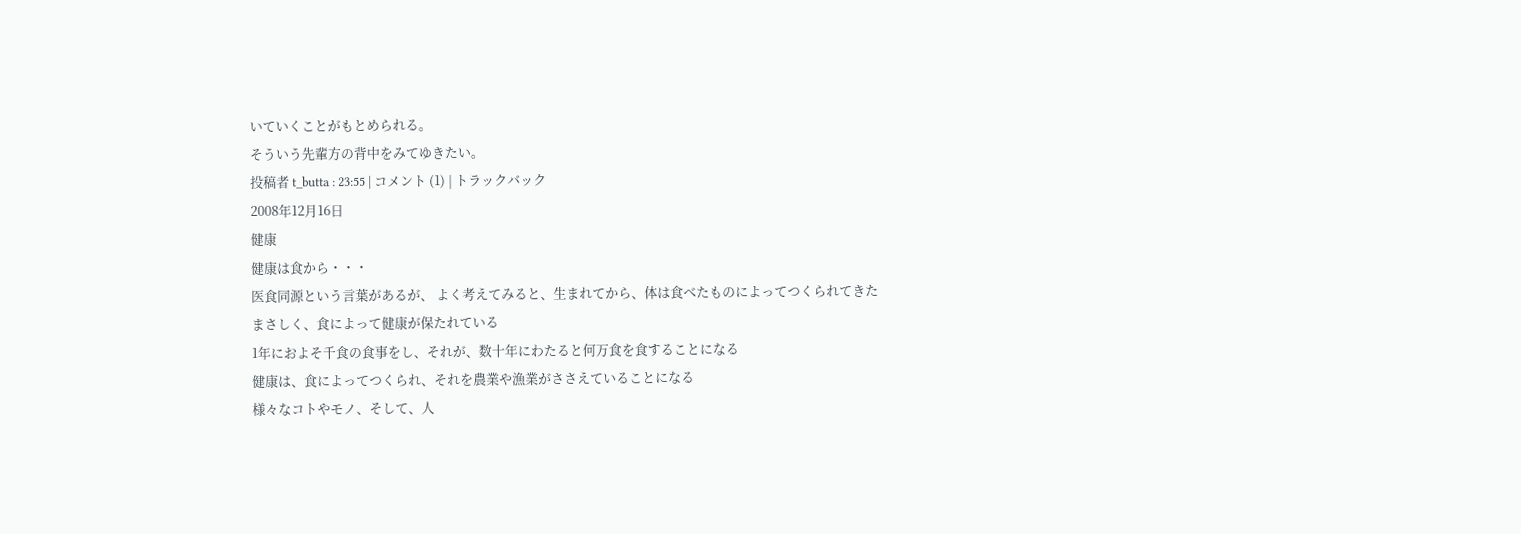いていくことがもとめられる。
そういう先輩方の背中をみてゆきたい。
投稿者 t_butta : 23:55 | コメント (1) | トラックバック
2008年12月16日
健康
健康は食から・・・
医食同源という言葉があるが、 よく考えてみると、生まれてから、体は食べたものによってつくられてきた
まさしく、食によって健康が保たれている
1年におよそ千食の食事をし、それが、数十年にわたると何万食を食することになる
健康は、食によってつくられ、それを農業や漁業がささえていることになる
様々なコトやモノ、そして、人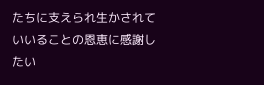たちに支えられ生かされていいることの恩恵に感謝したい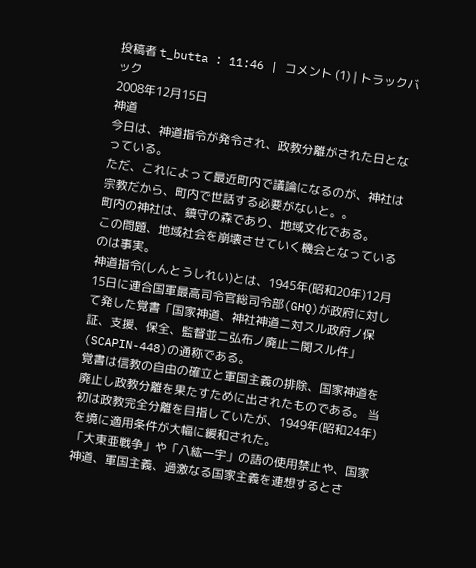投稿者 t_butta : 11:46 | コメント (1) | トラックバック
2008年12月15日
神道
今日は、神道指令が発令され、政教分離がされた日となっている。
ただ、これによって最近町内で議論になるのが、神社は宗教だから、町内で世話する必要がないと。。
町内の神社は、鎮守の森であり、地域文化である。
この問題、地域社会を崩壊させていく機会となっているのは事実。
神道指令(しんとうしれい)とは、1945年(昭和20年)12月15日に連合国軍最高司令官総司令部(GHQ)が政府に対して発した覚書「国家神道、神社神道ニ対スル政府ノ保証、支援、保全、監督並ニ弘布ノ廃止ニ関スル件」(SCAPIN-448)の通称である。
覚書は信教の自由の確立と軍国主義の排除、国家神道を廃止し政教分離を果たすために出されたものである。 当初は政教完全分離を目指していたが、1949年(昭和24年)を境に適用条件が大幅に緩和された。
「大東亜戦争」や「八紘一宇」の語の使用禁止や、国家神道、軍国主義、過激なる国家主義を連想するとさ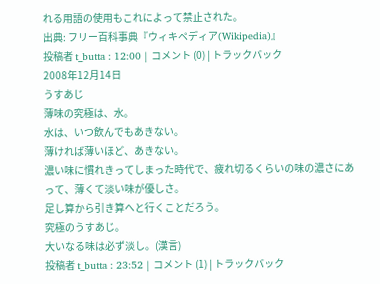れる用語の使用もこれによって禁止された。
出典: フリー百科事典『ウィキペディア(Wikipedia)』
投稿者 t_butta : 12:00 | コメント (0) | トラックバック
2008年12月14日
うすあじ
薄味の究極は、水。
水は、いつ飲んでもあきない。
薄ければ薄いほど、あきない。
濃い味に慣れきってしまった時代で、疲れ切るくらいの味の濃さにあって、薄くて淡い味が優しさ。
足し算から引き算へと行くことだろう。
究極のうすあじ。
大いなる味は必ず淡し。(漢言)
投稿者 t_butta : 23:52 | コメント (1) | トラックバック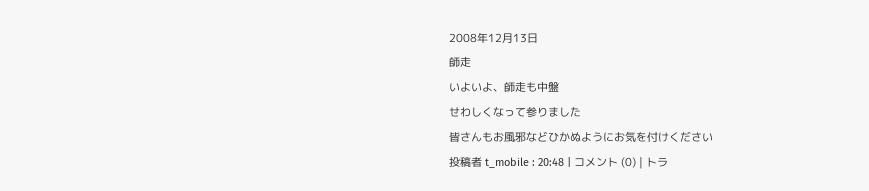2008年12月13日
師走
いよいよ、師走も中盤
せわしくなって参りました
皆さんもお風邪などひかぬようにお気を付けください
投稿者 t_mobile : 20:48 | コメント (0) | トラ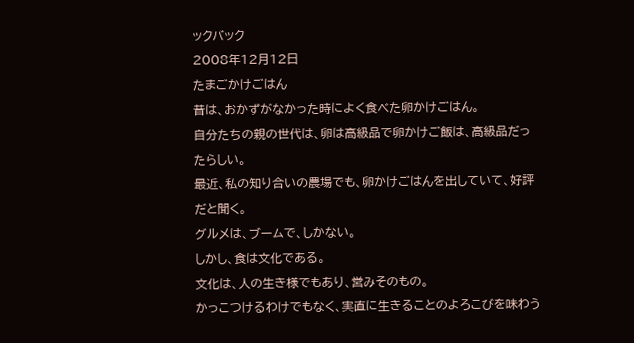ックバック
2008年12月12日
たまごかけごはん
昔は、おかずがなかった時によく食べた卵かけごはん。
自分たちの親の世代は、卵は高級品で卵かけご飯は、高級品だったらしい。
最近、私の知り合いの農場でも、卵かけごはんを出していて、好評だと聞く。
グルメは、ブームで、しかない。
しかし、食は文化である。
文化は、人の生き様でもあり、営みそのもの。
かっこつけるわけでもなく、実直に生きることのよろこびを味わう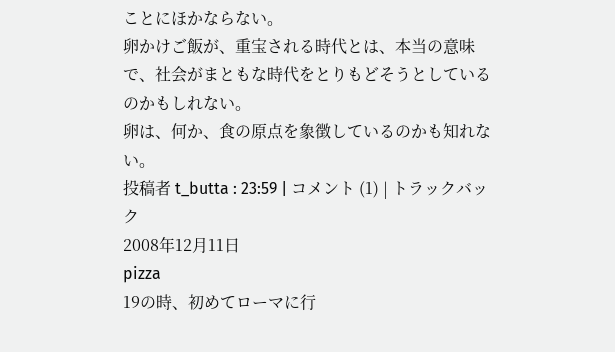ことにほかならない。
卵かけご飯が、重宝される時代とは、本当の意味で、社会がまともな時代をとりもどそうとしているのかもしれない。
卵は、何か、食の原点を象徴しているのかも知れない。
投稿者 t_butta : 23:59 | コメント (1) | トラックバック
2008年12月11日
pizza
19の時、初めてローマに行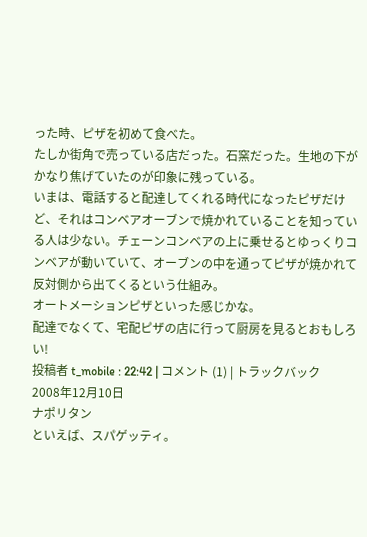った時、ピザを初めて食べた。
たしか街角で売っている店だった。石窯だった。生地の下がかなり焦げていたのが印象に残っている。
いまは、電話すると配達してくれる時代になったピザだけど、それはコンベアオーブンで焼かれていることを知っている人は少ない。チェーンコンベアの上に乗せるとゆっくりコンベアが動いていて、オーブンの中を通ってピザが焼かれて反対側から出てくるという仕組み。
オートメーションピザといった感じかな。
配達でなくて、宅配ピザの店に行って厨房を見るとおもしろい!
投稿者 t_mobile : 22:42 | コメント (1) | トラックバック
2008年12月10日
ナポリタン
といえば、スパゲッティ。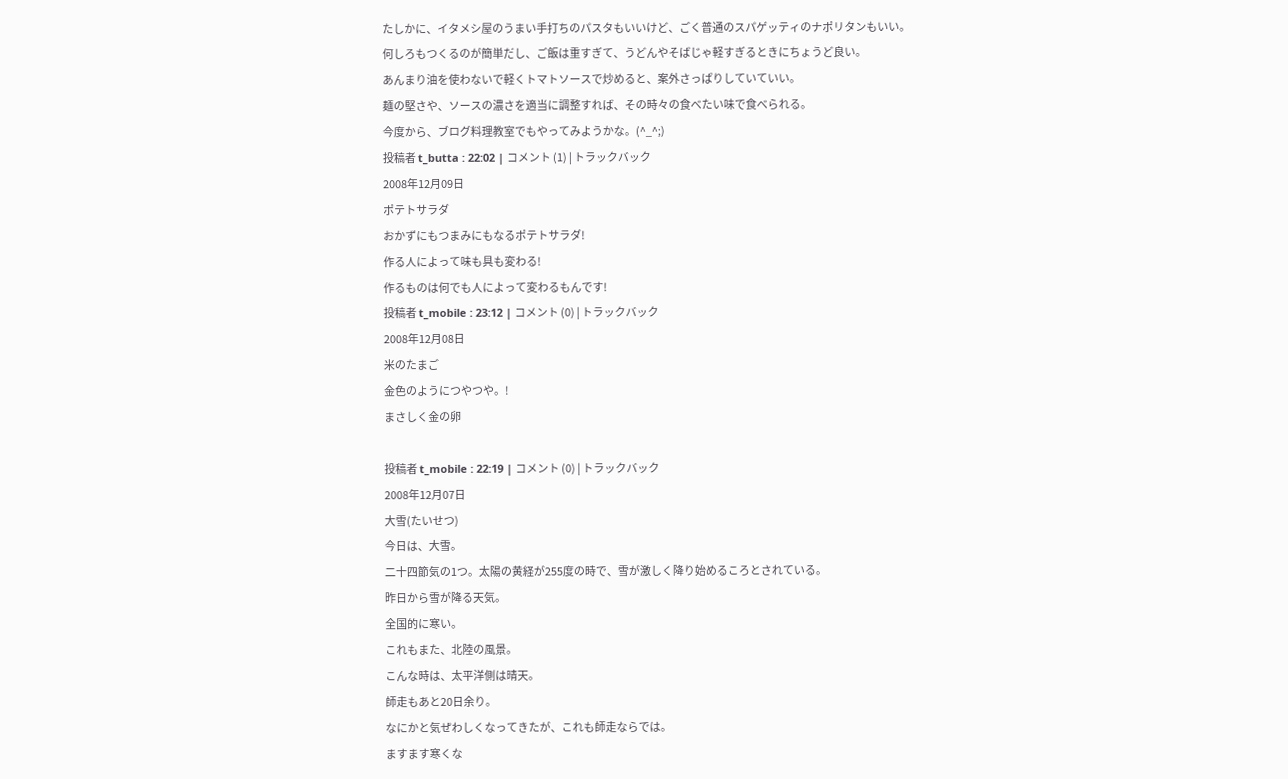たしかに、イタメシ屋のうまい手打ちのパスタもいいけど、ごく普通のスパゲッティのナポリタンもいい。
何しろもつくるのが簡単だし、ご飯は重すぎて、うどんやそばじゃ軽すぎるときにちょうど良い。
あんまり油を使わないで軽くトマトソースで炒めると、案外さっぱりしていていい。
麺の堅さや、ソースの濃さを適当に調整すれば、その時々の食べたい味で食べられる。
今度から、ブログ料理教室でもやってみようかな。(^_^;)
投稿者 t_butta : 22:02 | コメント (1) | トラックバック
2008年12月09日
ポテトサラダ
おかずにもつまみにもなるポテトサラダ!
作る人によって味も具も変わる!
作るものは何でも人によって変わるもんです!
投稿者 t_mobile : 23:12 | コメント (0) | トラックバック
2008年12月08日
米のたまご
金色のようにつやつや。!
まさしく金の卵

投稿者 t_mobile : 22:19 | コメント (0) | トラックバック
2008年12月07日
大雪(たいせつ)
今日は、大雪。
二十四節気の1つ。太陽の黄経が255度の時で、雪が激しく降り始めるころとされている。
昨日から雪が降る天気。
全国的に寒い。
これもまた、北陸の風景。
こんな時は、太平洋側は晴天。
師走もあと20日余り。
なにかと気ぜわしくなってきたが、これも師走ならでは。
ますます寒くな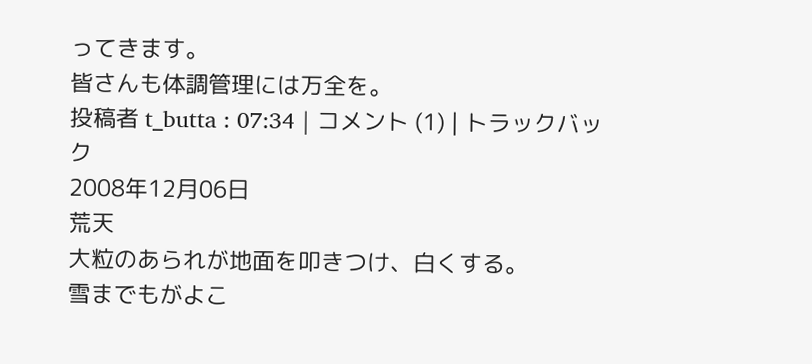ってきます。
皆さんも体調管理には万全を。
投稿者 t_butta : 07:34 | コメント (1) | トラックバック
2008年12月06日
荒天
大粒のあられが地面を叩きつけ、白くする。
雪までもがよこ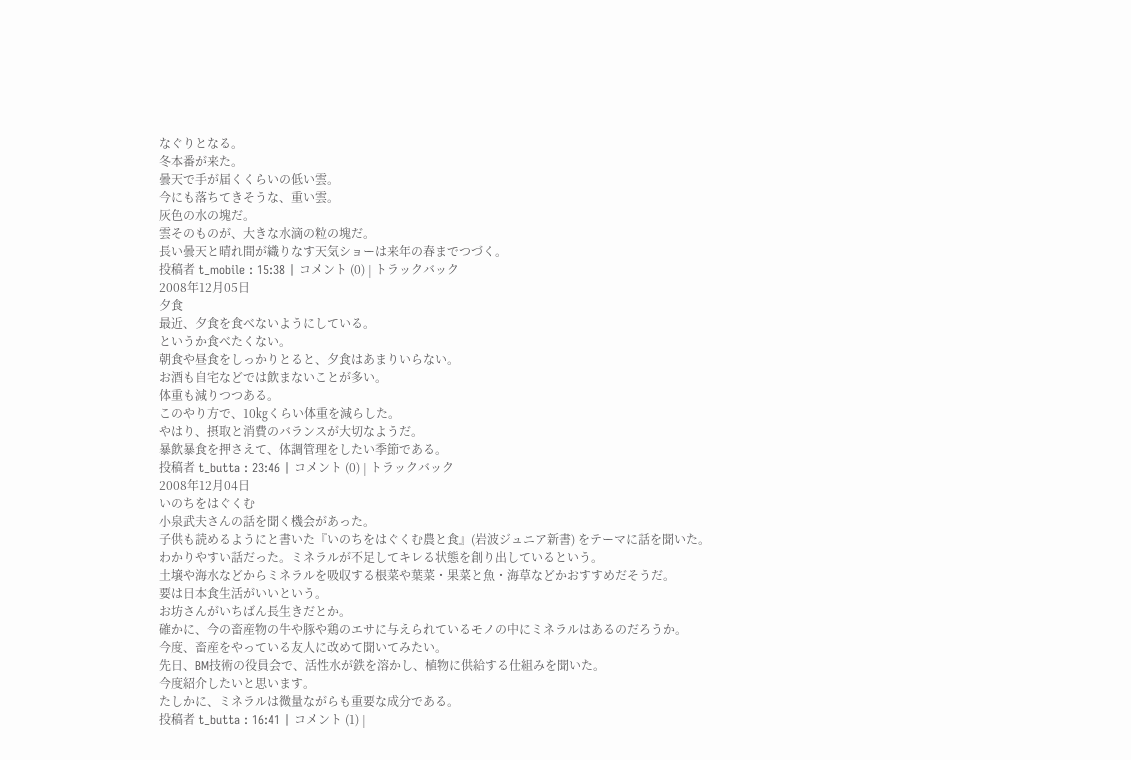なぐりとなる。
冬本番が来た。
曇天で手が届くくらいの低い雲。
今にも落ちてきそうな、重い雲。
灰色の水の塊だ。
雲そのものが、大きな水滴の粒の塊だ。
長い曇天と晴れ間が織りなす天気ショーは来年の春までつづく。
投稿者 t_mobile : 15:38 | コメント (0) | トラックバック
2008年12月05日
夕食
最近、夕食を食べないようにしている。
というか食べたくない。
朝食や昼食をしっかりとると、夕食はあまりいらない。
お酒も自宅などでは飲まないことが多い。
体重も減りつつある。
このやり方で、10㎏くらい体重を減らした。
やはり、摂取と消費のバランスが大切なようだ。
暴飲暴食を押さえて、体調管理をしたい季節である。
投稿者 t_butta : 23:46 | コメント (0) | トラックバック
2008年12月04日
いのちをはぐくむ
小泉武夫さんの話を聞く機会があった。
子供も読めるようにと書いた『いのちをはぐくむ農と食』(岩波ジュニア新書) をテーマに話を聞いた。
わかりやすい話だった。ミネラルが不足してキレる状態を創り出しているという。
土壌や海水などからミネラルを吸収する根菜や葉菜・果菜と魚・海草などかおすすめだそうだ。
要は日本食生活がいいという。
お坊さんがいちばん長生きだとか。
確かに、今の畜産物の牛や豚や鶏のエサに与えられているモノの中にミネラルはあるのだろうか。
今度、畜産をやっている友人に改めて聞いてみたい。
先日、BM技術の役員会で、活性水が鉄を溶かし、植物に供給する仕組みを聞いた。
今度紹介したいと思います。
たしかに、ミネラルは微量ながらも重要な成分である。
投稿者 t_butta : 16:41 | コメント (1) |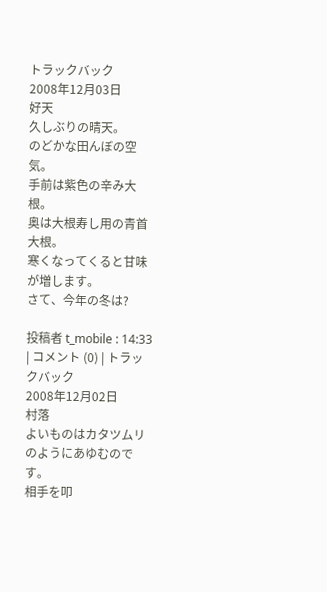トラックバック
2008年12月03日
好天
久しぶりの晴天。
のどかな田んぼの空気。
手前は紫色の辛み大根。
奥は大根寿し用の青首大根。
寒くなってくると甘味が増します。
さて、今年の冬は?

投稿者 t_mobile : 14:33 | コメント (0) | トラックバック
2008年12月02日
村落
よいものはカタツムリのようにあゆむのです。
相手を叩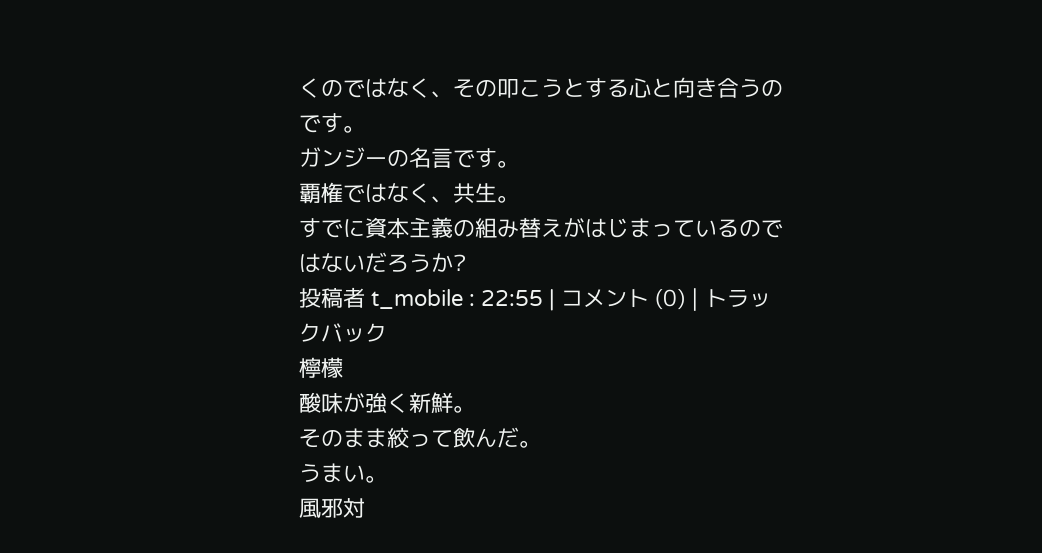くのではなく、その叩こうとする心と向き合うのです。
ガンジーの名言です。
覇権ではなく、共生。
すでに資本主義の組み替えがはじまっているのではないだろうか?
投稿者 t_mobile : 22:55 | コメント (0) | トラックバック
檸檬
酸味が強く新鮮。
そのまま絞って飲んだ。
うまい。
風邪対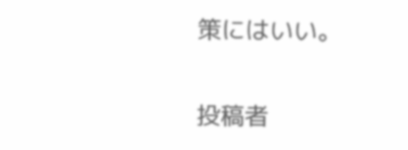策にはいい。

投稿者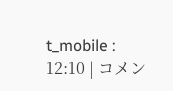t_mobile : 12:10 | コメン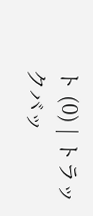ト (0) | トラックバッ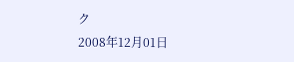ク
2008年12月01日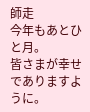師走
今年もあとひと月。
皆さまが幸せでありますように。